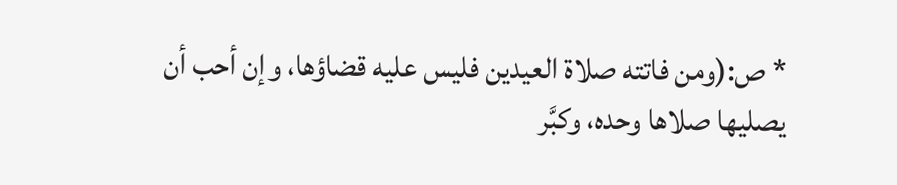* ص:(ومن فاتته صلاة العيدين فليس عليه قضاؤها، وإن أحب أن يصليها صلاها وحده، وكبَّر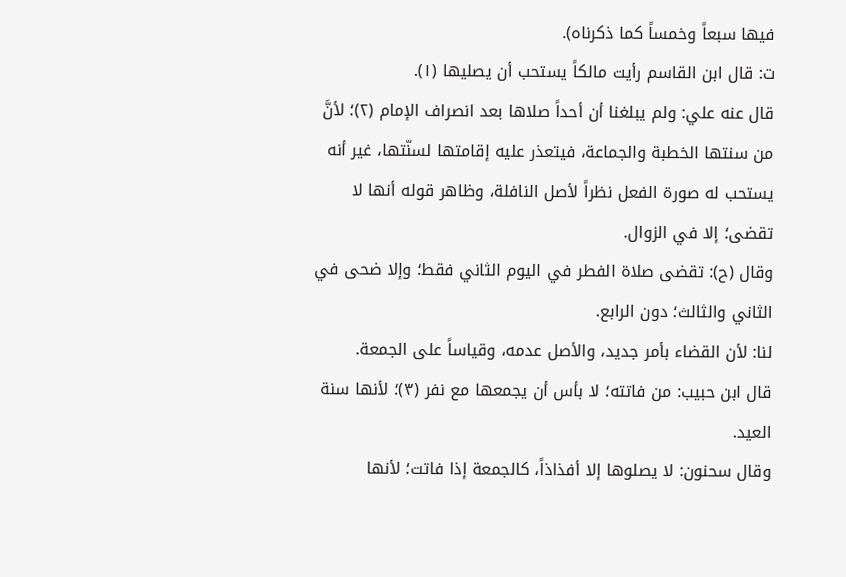فيها سبعاً وخمساً كما ذكرناه).
ت: قال ابن القاسم رأيت مالكاً يستحب أن يصليها (١).
قال عنه علي: ولم يبلغنا أن أحداً صلاها بعد انصراف الإمام (٢)؛ لأنَّ من سنتها الخطبة والجماعة، فيتعذر عليه إقامتها لسنّتها، غير أنه يستحب له صورة الفعل نظراً لأصل النافلة، وظاهر قوله أنها لا تقضى؛ إلا في الزوال.
وقال (ح): تقضى صلاة الفطر في اليوم الثاني فقط؛ وإلا ضحى في الثاني والثالث؛ دون الرابع.
لنا: لأن القضاء بأمر جديد، والأصل عدمه، وقياساً على الجمعة.
قال ابن حبيب: من فاتته؛ لا بأس أن يجمعها مع نفر (٣)؛ لأنها سنة العيد.
وقال سحنون: لا يصلوها إلا أفذاذاً، كالجمعة إذا فاتت؛ لأنها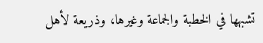تشبهها في الخطبة والجماعة وغيرها، وذريعة لأهل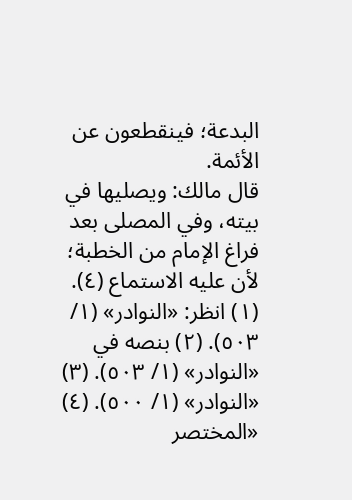البدعة؛ فينقطعون عن الأئمة.
قال مالك: ويصليها في بيته، وفي المصلى بعد فراغ الإمام من الخطبة؛ لأن عليه الاستماع (٤).
(١) انظر: «النوادر» (١/ ٥٠٣). (٢) بنصه في «النوادر» (١/ ٥٠٣). (٣) «النوادر» (١/ ٥٠٠). (٤) «المختصر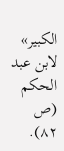الكبير» لابن عبد الحكم (ص ٨٢).